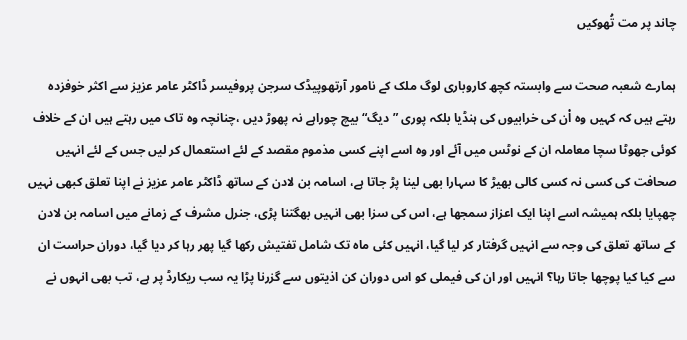چاند پر مت تُھوکیں

ہمارے شعبہ صحت سے وابستہ کچھ کاروباری لوگ ملک کے نامور آرتھوپیڈک سرجن پروفیسر ڈاکٹر عامر عزیز سے اکثر خوفزدہ رہتے ہیں کہ کہیں وہ اْن کی خرابیوں کی ہنڈیا بلکہ پوری ”دیگ“ بیچ چوراہے نہ پھوڑ دیں ،چنانچہ وہ تاک میں رہتے ہیں ان کے خلاف کوئی جھوٹا سچا معاملہ ان کے نوٹس میں آئے اور وہ اسے اپنے کسی مذموم مقصد کے لئے استعمال کر لیں جس کے لئے انہیں صحافت کی کسی نہ کسی کالی بھیڑ کا سہارا بھی لینا پڑ جاتا ہے، اسامہ بن لادن کے ساتھ ڈاکٹر عامر عزیز نے اپنا تعلق کبھی نہیں چھپایا بلکہ ہمیشہ اسے اپنا ایک اعزاز سمجھا ہے، اس کی سزا بھی انہیں بھگتنا پڑی، جنرل مشرف کے زمانے میں اسامہ بن لادن کے ساتھ تعلق کی وجہ سے انہیں گرفتار کر لیا گیا، انہیں کئی ماہ تک شامل تفتیش رکھا گیا پھر رہا کر دیا گیا، دوران حراست ان سے کیا کیا پوچھا جاتا رہا؟ انہیں اور ان کی فیملی کو اس دوران کن اذیتوں سے گزرنا پڑا یہ سب ریکارڈ پر ہے، تب بھی انہوں نے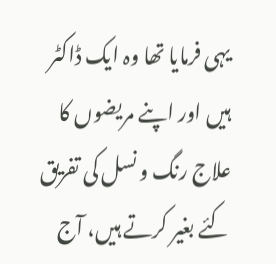یہی فرمایا تھا وہ ایک ڈاکٹر ہیں اور اپنے مریضوں کا علاج رنگ و نسل کی تفریق کئے بغیر کرتے ہیں، آج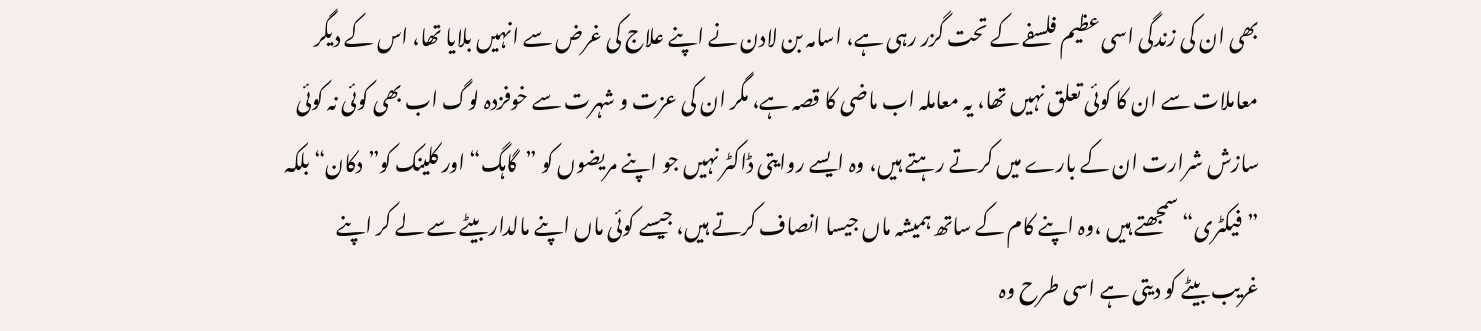بھی ان کی زندگی اسی عظیم فلسفے کے تحت گزر رہی ہے، اسامہ بن لادن نے اپنے علاج کی غرض سے انہیں بلایا تھا، اس کے دیگر معاملات سے ان کا کوئی تعلق نہیں تھا، یہ معاملہ اب ماضی کا قصہ ہے، مگر ان کی عزت و شہرت سے خوفزدہ لوگ اب بھی کوئی نہ کوئی سازش شرارت ان کے بارے میں کرتے رہتے ہیں، وہ ایسے روایتی ڈاکٹر نہیں جو اپنے مریضوں کو ”گاہگ“ اور کلینک کو”دکان“ بلکہ ”فیکٹری“ سمجھتے ہیں ،وہ اپنے کام کے ساتھ ہمیشہ ماں جیسا انصاف کرتے ہیں، جیسے کوئی ماں اپنے مالدار بیٹے سے لے کر اپنے غریب بیٹے کو دیتی ہے اسی طرح وہ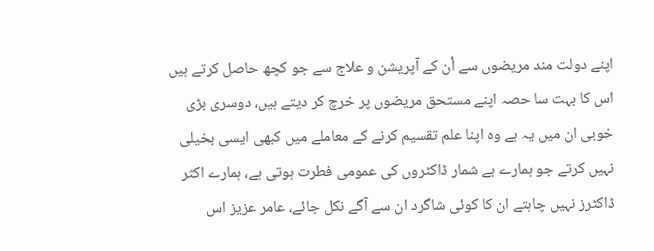اپنے دولت مند مریضوں سے اْن کے آپریشن و علاج سے جو کچھ حاصل کرتے ہیں اس کا بہت سا حصہ اپنے مستحق مریضوں پر خرچ کر دیتے ہیں، دوسری بڑی خوبی ان میں یہ ہے وہ اپنا علم تقسیم کرنے کے معاملے میں کبھی ایسی بخیلی نہیں کرتے جو ہمارے بے شمار ڈاکٹروں کی عمومی فطرت ہوتی ہے، ہمارے اکثر ڈاکٹرز نہیں چاہتے ان کا کوئی شاگرد ان سے آگے نکل جائے، عامر عزیز اس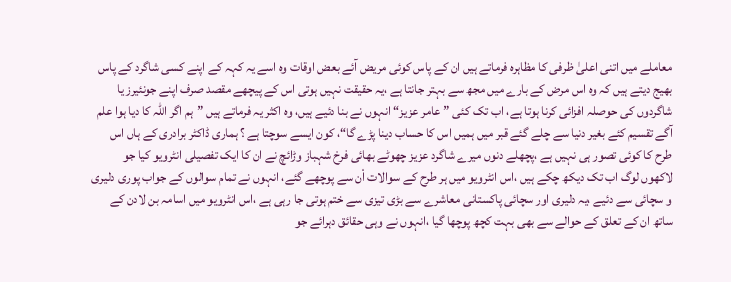معاملے میں اتنی اعلیٰ ظرفی کا مظاہرہ فرماتے ہیں ان کے پاس کوئی مریض آئے بعض اوقات وہ اسے یہ کہہ کے اپنے کسی شاگرد کے پاس بھیج دیتے ہیں کہ وہ اس مرض کے بارے میں مجھ سے بہتر جانتا ہے ،یہ حقیقت نہیں ہوتی اس کے پیچھے مقصد صرف اپنے جونئیرز یا شاگردوں کی حوصلہ افزائی کرنا ہوتا ہے، اب تک کئی ”عامر عزیز“ انہوں نے بنا دئیے ہیں، وہ اکثر یہ فرماتے ہیں ”ہم اگر اللہ کا دیا ہوا علم آگے تقسیم کئے بغیر دنیا سے چلے گئے قبر میں ہمیں اس کا حساب دینا پڑے گا“، کون ایسے سوچتا ہے ؟ ہماری ڈاکٹر برادری کے ہاں اس طرح کا کوئی تصور ہی نہیں ہے ،پچھلے دنوں میرے شاگرد عزیز چھوٹے بھائی فرخ شہباز وڑائچ نے ان کا ایک تفصیلی انٹرویو کیا جو لاکھوں لوگ اب تک دیکھ چکے ہیں ،اس انٹرویو میں ہر طرح کے سوالات اْن سے پوچھے گئے، انہوں نے تمام سوالوں کے جواب پوری دلیری و سچائی سے دئیے ،یہ دلیری اور سچائی پاکستانی معاشرے سے بڑی تیزی سے ختم ہوتی جا رہی ہے ،اس انٹرویو میں اسامہ بن لادن کے ساتھ ان کے تعلق کے حوالے سے بھی بہت کچھ پوچھا گیا ،انہوں نے وہی حقائق دہرائے جو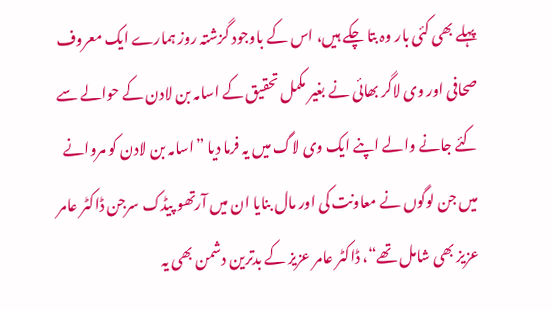پہلے بھی کئی بار وہ بتا چکے ہیں، اس کے باوجود گزشتہ روز ہمارے ایک معروف صحافی اور وی لاگر بھائی نے بغیر مکمل تحقیق کے اسامہ بن لادن کے حوالے سے کئے جانے والے اپنے ایک وی لاگ میں یہ فرما دیا ”اسامہ بن لادن کو مروانے میں جن لوگوں نے معاونت کی اور مال بنایا ان میں آرتھو پیڈک سرجن ڈاکٹر عامر عزیز بھی شامل تھے“، ڈاکٹر عامر عزیز کے بدترین دشمن بھی یہ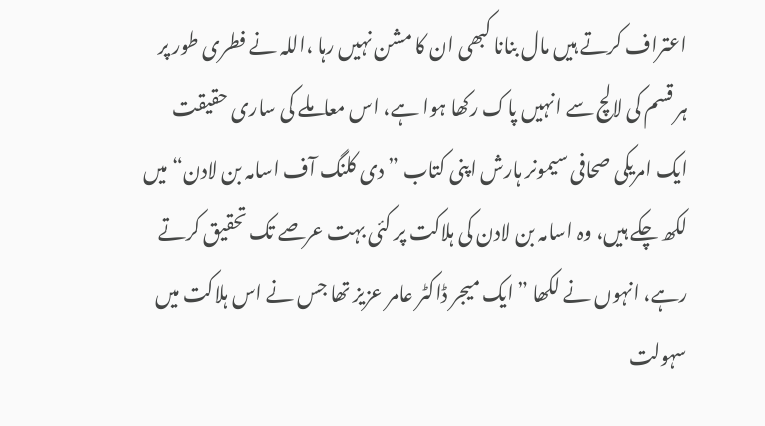اعتراف کرتے ہیں مال بنانا کبھی ان کا مشن نہیں رہا ،اللہ نے فطری طور پر ہر قسم کی لالچ سے انہیں پاک رکھا ہوا ہے، اس معاملے کی ساری حقیقت ایک امریکی صحافی سیمونر ہارش اپنی کتاب ”دی کلنگ آف اسامہ بن لادن“ میں لکھ چکے ہیں، وہ اسامہ بن لادن کی ہلاکت پر کئی بہت عرصے تک تحقیق کرتے رہے، انہوں نے لکھا ”ایک میجر ڈاکٹر عامر عزیز تھا جس نے اس ہلاکت میں سہولت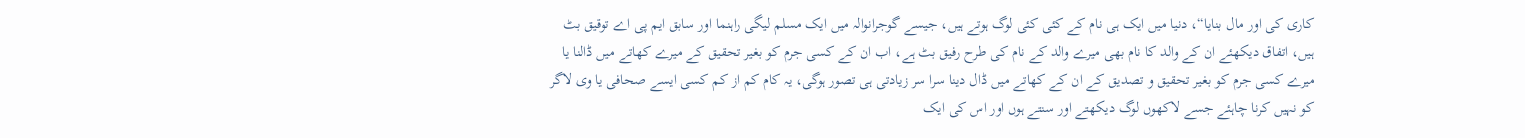کاری کی اور مال بنایا“، دنیا میں ایک ہی نام کے کئی کئی لوگ ہوتے ہیں، جیسے گوجرانوالہ میں ایک مسلم لیگی راہنما اور سابق ایم پی اے توقیق بٹ ہیں، اتفاق دیکھئے ان کے والد کا نام بھی میرے والد کے نام کی طرح رفیق بٹ ہے، اب ان کے کسی جرم کو بغیر تحقیق کے میرے کھاتے میں ڈالنا یا میرے کسی جرم کو بغیر تحقیق و تصدیق کے ان کے کھاتے میں ڈال دینا سرا سر زیادتی ہی تصور ہوگی، یہ کام کم از کم کسی ایسے صحافی یا وی لاگر کو نہیں کرنا چاہئے جسے لاکھوں لوگ دیکھتے اور سنتے ہوں اور اس کی ایک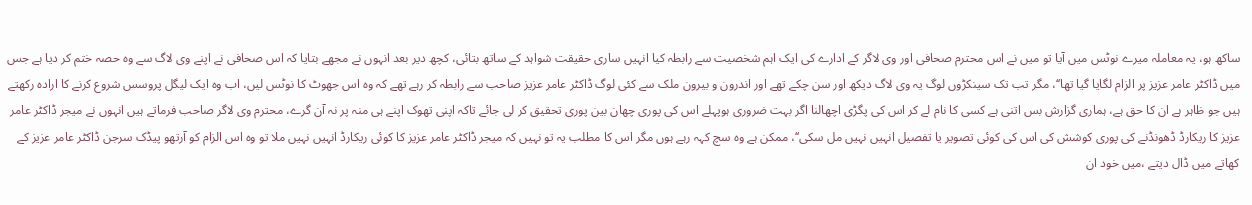ساکھ ہو، یہ معاملہ میرے نوٹس میں آیا تو میں نے اس محترم صحافی اور وی لاگر کے ادارے کی ایک اہم شخصیت سے رابطہ کیا انہیں ساری حقیقت شواہد کے ساتھ بتائی، کچھ دیر بعد انہوں نے مجھے بتایا کہ اس صحافی نے اپنے وی لاگ سے وہ حصہ ختم کر دیا ہے جس میں ڈاکٹر عامر عزیز پر الزام لگایا گیا تھا‘‘، مگر تب تک سینکڑوں لوگ یہ وی لاگ دیکھ اور سن چکے تھے اور اندرون و بیرون ملک سے کئی لوگ ڈاکٹر عامر عزیز صاحب سے رابطہ کر رہے تھے کہ وہ اس جھوٹ کا نوٹس لیں، اب وہ ایک لیگل پروسس شروع کرنے کا ارادہ رکھتے ہیں جو ظاہر ہے ان کا حق ہے، ہماری گزارش بس اتنی ہے کسی کا نام لے کر اس کی پگڑی اچھالنا اگر بہت ضروری ہوپہلے اس کی پوری چھان بین پوری تحقیق کر لی جائے تاکہ اپنی تھوک اپنے ہی منہ پر نہ آن گرے، محترم وی لاگر صاحب فرماتے ہیں انہوں نے میجر ڈاکٹر عامر عزیز کا ریکارڈ ڈھونڈنے کی پوری کوشش کی اس کی کوئی تصویر یا تفصیل انہیں نہیں مل سکی‘‘، ممکن ہے وہ سچ کہہ رہے ہوں مگر اس کا مطلب یہ تو نہیں کہ میجر ڈاکٹر عامر عزیز کا کوئی ریکارڈ انہیں نہیں ملا تو وہ اس الزام کو آرتھو پیڈک سرجن ڈاکٹر عامر عزیز کے کھاتے میں ڈال دیتے ،میں خود ان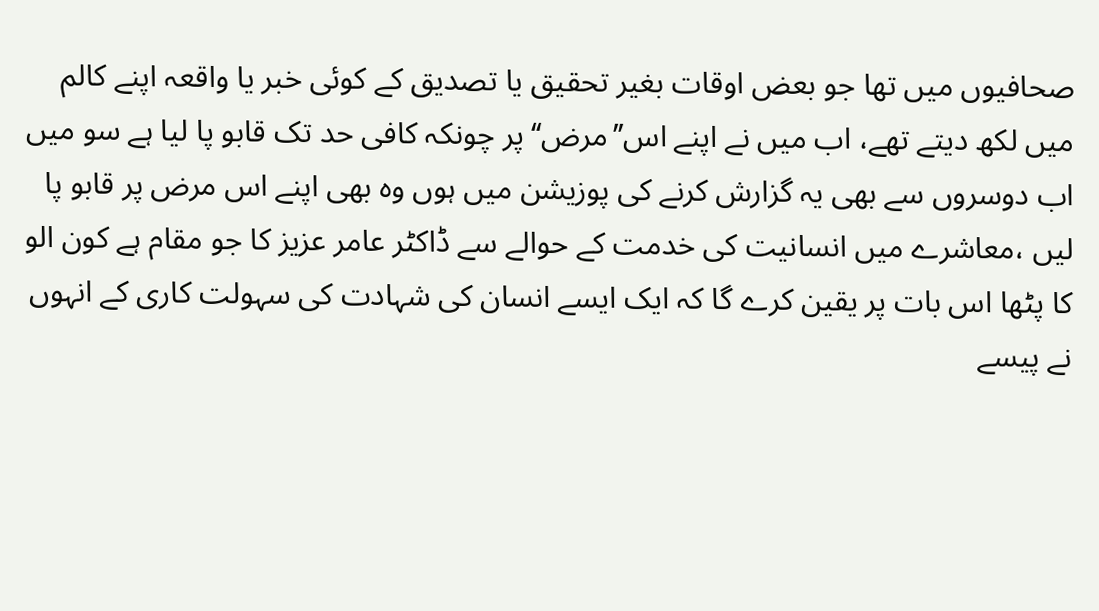صحافیوں میں تھا جو بعض اوقات بغیر تحقیق یا تصدیق کے کوئی خبر یا واقعہ اپنے کالم میں لکھ دیتے تھے، اب میں نے اپنے اس’’مرض‘‘ پر چونکہ کافی حد تک قابو پا لیا ہے سو میں اب دوسروں سے بھی یہ گزارش کرنے کی پوزیشن میں ہوں وہ بھی اپنے اس مرض پر قابو پا لیں ،معاشرے میں انسانیت کی خدمت کے حوالے سے ڈاکٹر عامر عزیز کا جو مقام ہے کون الو کا پٹھا اس بات پر یقین کرے گا کہ ایک ایسے انسان کی شہادت کی سہولت کاری کے انہوں نے پیسے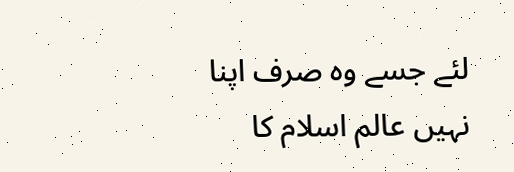لئے جسے وہ صرف اپنا نہیں عالم اسلام کا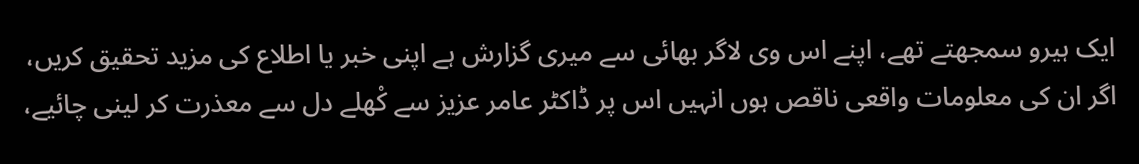ایک ہیرو سمجھتے تھے، اپنے اس وی لاگر بھائی سے میری گزارش ہے اپنی خبر یا اطلاع کی مزید تحقیق کریں، اگر ان کی معلومات واقعی ناقص ہوں انہیں اس پر ڈاکٹر عامر عزیز سے کْھلے دل سے معذرت کر لینی چائیے،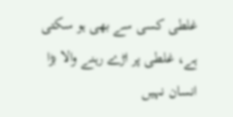غلطی کسی سے بھی ہو سکتی ہے، غلطی پر اڑے رہنے والا بڑا انسان نہیں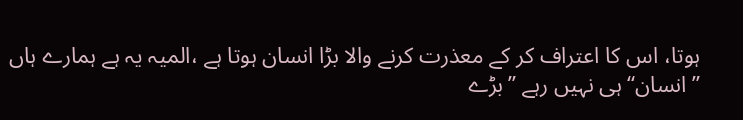ہوتا، اس کا اعتراف کر کے معذرت کرنے والا بڑا انسان ہوتا ہے ،المیہ یہ ہے ہمارے ہاں ”انسان“ ہی نہیں رہے ”بڑے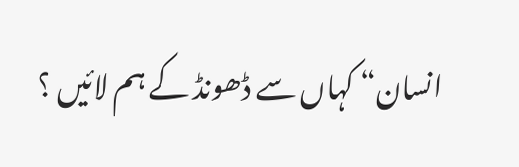انسان“ کہاں سے ڈھونڈ کے ہم لائیں ؟